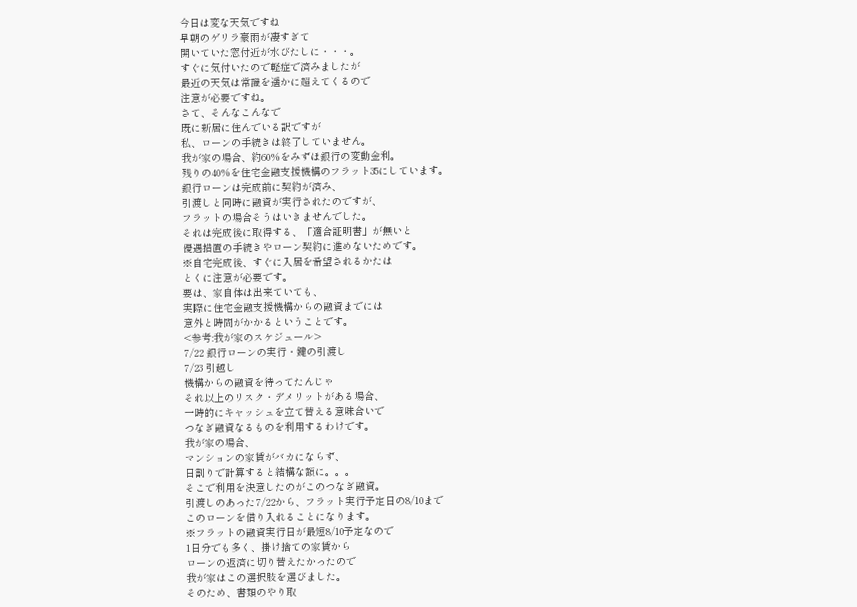今日は変な天気ですね
早朝のゲリラ豪雨が凄すぎて
開いていた窓付近が水びたしに・・・。
すぐに気付いたので軽症で済みましたが
最近の天気は常識を遥かに超えてくるので
注意が必要ですね。
さて、そんなこんなで
既に新居に住んでいる訳ですが
私、ローンの手続きは終了していません。
我が家の場合、約60%をみずほ銀行の変動金利。
残りの40%を住宅金融支援機構のフラット35にしています。
銀行ローンは完成前に契約が済み、
引渡しと同時に融資が実行されたのですが、
フラットの場合そうはいきませんでした。
それは完成後に取得する、「適合証明書」が無いと
優遇措置の手続きやローン契約に進めないためです。
※自宅完成後、すぐに入居を希望されるかたは
とくに注意が必要です。
要は、家自体は出来ていても、
実際に住宅金融支援機構からの融資までには
意外と時間がかかるということです。
<参考:我が家のスケジュール>
7/22 銀行ローンの実行・鍵の引渡し
7/23 引越し
機構からの融資を待ってたんじゃ
それ以上のリスク・デメリットがある場合、
一時的にキャッシュを立て替える意味合いで
つなぎ融資なるものを利用するわけです。
我が家の場合、
マンションの家賃がバカにならず、
日割りで計算すると結構な額に。。。
そこで利用を決意したのがこのつなぎ融資。
引渡しのあった7/22から、フラット実行予定日の8/10まで
このローンを借り入れることになります。
※フラットの融資実行日が最短8/10予定なので
1日分でも多く、掛け捨ての家賃から
ローンの返済に切り替えたかったので
我が家はこの選択肢を選びました。
そのため、書類のやり取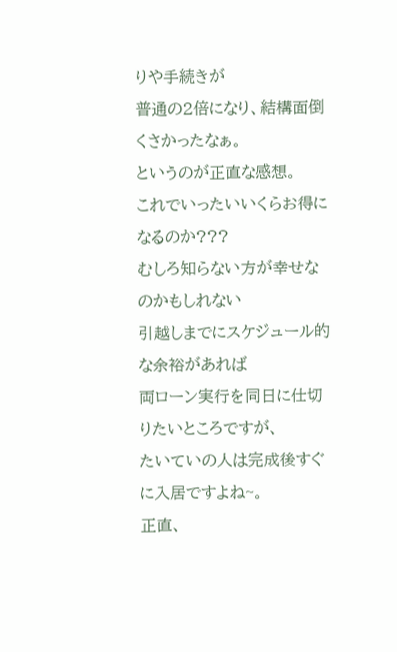りや手続きが
普通の2倍になり、結構面倒くさかったなぁ。
というのが正直な感想。
これでいったいいくらお得になるのか???
むしろ知らない方が幸せなのかもしれない
引越しまでにスケジュール的な余裕があれば
両ローン実行を同日に仕切りたいところですが、
たいていの人は完成後すぐに入居ですよね~。
正直、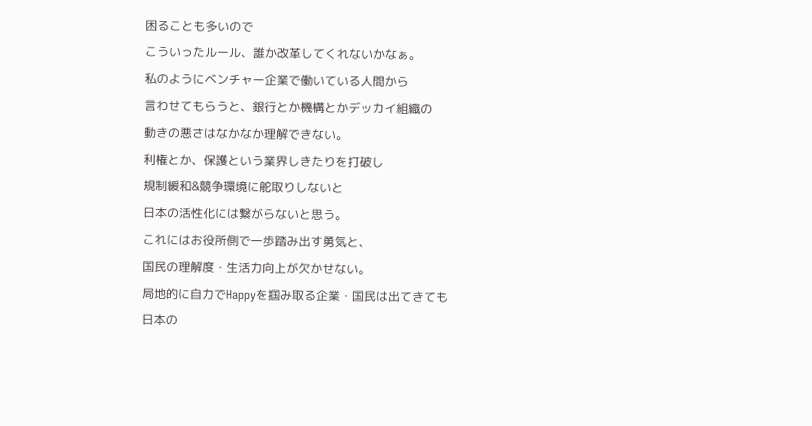困ることも多いので
こういったルール、誰か改革してくれないかなぁ。
私のようにベンチャー企業で働いている人間から
言わせてもらうと、銀行とか機構とかデッカイ組織の
動きの悪さはなかなか理解できない。
利権とか、保護という業界しきたりを打破し
規制緩和&競争環境に舵取りしないと
日本の活性化には繋がらないと思う。
これにはお役所側で一歩踏み出す勇気と、
国民の理解度・生活力向上が欠かせない。
局地的に自力でHappyを掴み取る企業・国民は出てきても
日本の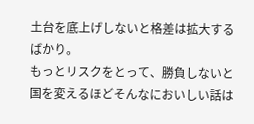土台を底上げしないと格差は拡大するばかり。
もっとリスクをとって、勝負しないと
国を変えるほどそんなにおいしい話は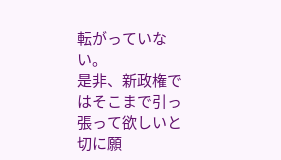転がっていない。
是非、新政権ではそこまで引っ張って欲しいと
切に願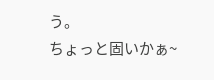う。
ちょっと固いかぁ~